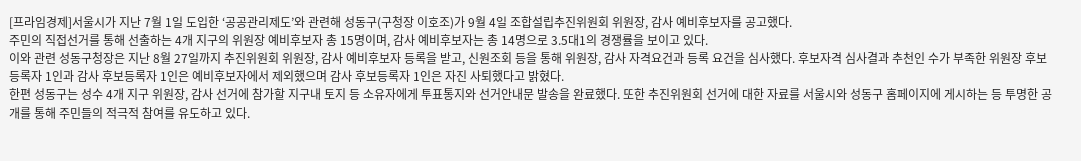[프라임경제]서울시가 지난 7월 1일 도입한 ‘공공관리제도’와 관련해 성동구(구청장 이호조)가 9월 4일 조합설립추진위원회 위원장, 감사 예비후보자를 공고했다.
주민의 직접선거를 통해 선출하는 4개 지구의 위원장 예비후보자 총 15명이며, 감사 예비후보자는 총 14명으로 3.5대1의 경쟁률을 보이고 있다.
이와 관련 성동구청장은 지난 8월 27일까지 추진위원회 위원장, 감사 예비후보자 등록을 받고, 신원조회 등을 통해 위원장, 감사 자격요건과 등록 요건을 심사했다. 후보자격 심사결과 추천인 수가 부족한 위원장 후보등록자 1인과 감사 후보등록자 1인은 예비후보자에서 제외했으며 감사 후보등록자 1인은 자진 사퇴했다고 밝혔다.
한편 성동구는 성수 4개 지구 위원장, 감사 선거에 참가할 지구내 토지 등 소유자에게 투표통지와 선거안내문 발송을 완료했다. 또한 추진위원회 선거에 대한 자료를 서울시와 성동구 홈페이지에 게시하는 등 투명한 공개를 통해 주민들의 적극적 참여를 유도하고 있다.